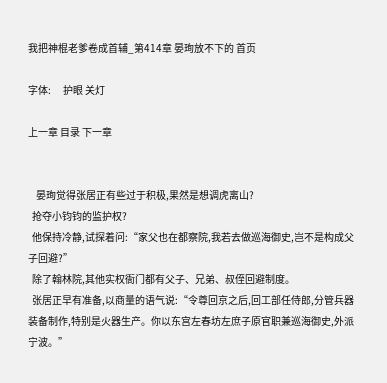我把神棍老爹卷成首辅_第414章 晏珣放不下的 首页

字体:      护眼 关灯

上一章 目录 下一章


    晏珣觉得张居正有些过于积极,果然是想调虎离山?
  抢夺小钧钧的监护权?
  他保持冷静,试探着问:“家父也在都察院,我若去做巡海御史,岂不是构成父子回避?”
  除了翰林院,其他实权衙门都有父子、兄弟、叔侄回避制度。
  张居正早有准备,以商量的语气说:“令尊回京之后,回工部任侍郎,分管兵器装备制作,特别是火器生产。你以东宫左春坊左庶子原官职兼巡海御史,外派宁波。”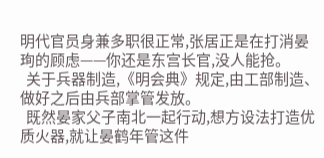明代官员身兼多职很正常,张居正是在打消晏珣的顾虑——你还是东宫长官,没人能抢。
  关于兵器制造,《明会典》规定,由工部制造、做好之后由兵部掌管发放。
  既然晏家父子南北一起行动,想方设法打造优质火器,就让晏鹤年管这件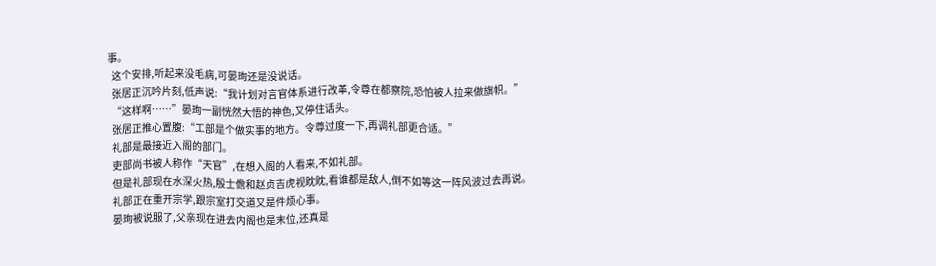事。
  这个安排,听起来没毛病,可晏珣还是没说话。
  张居正沉吟片刻,低声说:“我计划对言官体系进行改革,令尊在都察院,恐怕被人拉来做旗帜。”
  “这样啊……”晏珣一副恍然大悟的神色,又停住话头。
  张居正推心置腹:“工部是个做实事的地方。令尊过度一下,再调礼部更合适。”
  礼部是最接近入阁的部门。
  吏部尚书被人称作“天官”,在想入阁的人看来,不如礼部。
  但是礼部现在水深火热,殷士儋和赵贞吉虎视眈眈,看谁都是敌人,倒不如等这一阵风波过去再说。
  礼部正在重开宗学,跟宗室打交道又是件烦心事。
  晏珣被说服了,父亲现在进去内阁也是末位,还真是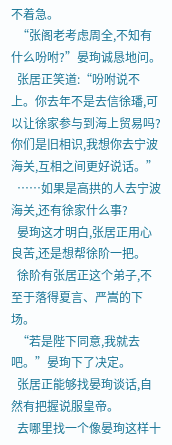不着急。
  “张阁老考虑周全,不知有什么吩咐?”晏珣诚恳地问。
  张居正笑道:“吩咐说不上。你去年不是去信徐璠,可以让徐家参与到海上贸易吗?你们是旧相识,我想你去宁波海关,互相之间更好说话。”
  ……如果是高拱的人去宁波海关,还有徐家什么事?
  晏珣这才明白,张居正用心良苦,还是想帮徐阶一把。
  徐阶有张居正这个弟子,不至于落得夏言、严嵩的下场。
  “若是陛下同意,我就去吧。”晏珣下了决定。
  张居正能够找晏珣谈话,自然有把握说服皇帝。
  去哪里找一个像晏珣这样十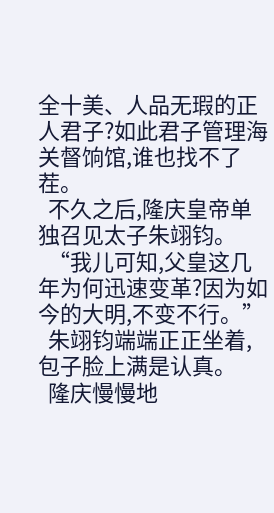全十美、人品无瑕的正人君子?如此君子管理海关督饷馆,谁也找不了茬。
  不久之后,隆庆皇帝单独召见太子朱翊钧。
  “我儿可知,父皇这几年为何迅速变革?因为如今的大明,不变不行。”
  朱翊钧端端正正坐着,包子脸上满是认真。
  隆庆慢慢地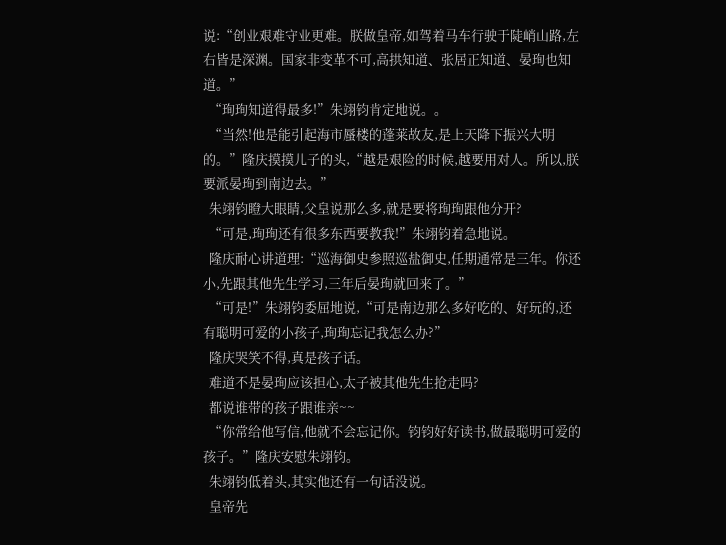说:“创业艰难守业更难。朕做皇帝,如驾着马车行驶于陡峭山路,左右皆是深渊。国家非变革不可,高拱知道、张居正知道、晏珣也知道。”
  “珣珣知道得最多!”朱翊钧肯定地说。。
  “当然!他是能引起海市蜃楼的蓬莱故友,是上天降下振兴大明的。”隆庆摸摸儿子的头,“越是艰险的时候,越要用对人。所以,朕要派晏珣到南边去。”
  朱翊钧瞪大眼睛,父皇说那么多,就是要将珣珣跟他分开?
  “可是,珣珣还有很多东西要教我!”朱翊钧着急地说。
  隆庆耐心讲道理:“巡海御史参照巡盐御史,任期通常是三年。你还小,先跟其他先生学习,三年后晏珣就回来了。”
  “可是!”朱翊钧委屈地说,“可是南边那么多好吃的、好玩的,还有聪明可爱的小孩子,珣珣忘记我怎么办?”
  隆庆哭笑不得,真是孩子话。
  难道不是晏珣应该担心,太子被其他先生抢走吗?
  都说谁带的孩子跟谁亲~~
  “你常给他写信,他就不会忘记你。钧钧好好读书,做最聪明可爱的孩子。”隆庆安慰朱翊钧。
  朱翊钧低着头,其实他还有一句话没说。
  皇帝先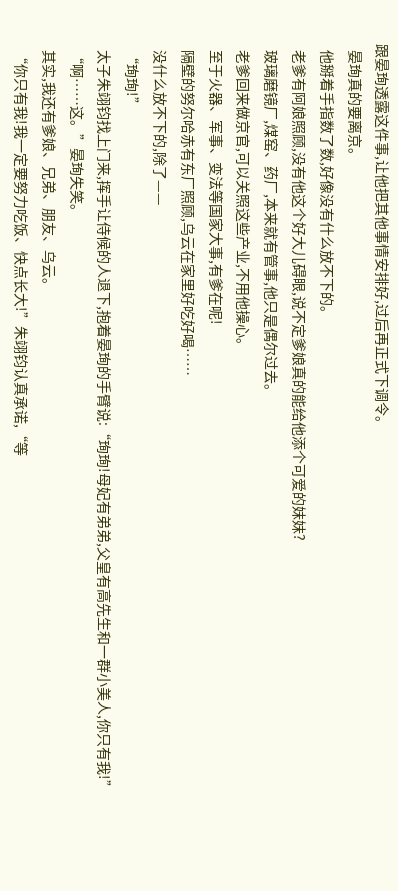跟晏珣透露这件事,让他把其他事情安排好,过后再正式下调令。
  晏珣真的要离京。
  他掰着手指数了数,好像没有什么放不下的。
  老爹有阿娘照顾,没有他这个好大儿碍眼,说不定爹娘真的能给他添个可爱的妹妹?
  玻璃磨镜厂,煤窑、药厂,本来就有管事,他只是偶尔过去。
  老爹回来做京官,可以关照这些产业,不用他操心。
  至于火器、军事、变法等国家大事,有爹在呢!
  隔壁的努尔哈赤有东厂照顾,乌云在家里好吃好喝……
  没什么放不下的,除了——
  “珣珣!”
  太子朱翊钧找上门来,挥手让侍候的人退下,抱着晏珣的手臂说:“珣珣!母妃有弟弟,父皇有高先生和一群小美人,你只有我!”
  “啊……这。”晏珣失笑。
  其实,我还有爹娘、兄弟、朋友、乌云。
  “你只有我!我一定要努力吃饭、快点长大!”朱翊钧认真承诺,“等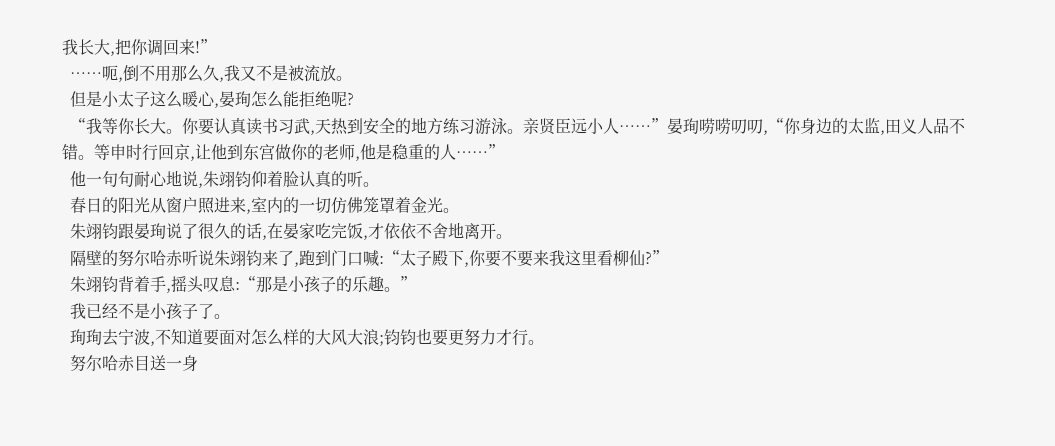我长大,把你调回来!”
  ……呃,倒不用那么久,我又不是被流放。
  但是小太子这么暖心,晏珣怎么能拒绝呢?
  “我等你长大。你要认真读书习武,天热到安全的地方练习游泳。亲贤臣远小人……”晏珣唠唠叨叨,“你身边的太监,田义人品不错。等申时行回京,让他到东宫做你的老师,他是稳重的人……”
  他一句句耐心地说,朱翊钧仰着脸认真的听。
  春日的阳光从窗户照进来,室内的一切仿佛笼罩着金光。
  朱翊钧跟晏珣说了很久的话,在晏家吃完饭,才依依不舍地离开。
  隔壁的努尔哈赤听说朱翊钧来了,跑到门口喊:“太子殿下,你要不要来我这里看柳仙?”
  朱翊钧背着手,摇头叹息:“那是小孩子的乐趣。”
  我已经不是小孩子了。
  珣珣去宁波,不知道要面对怎么样的大风大浪;钧钧也要更努力才行。
  努尔哈赤目送一身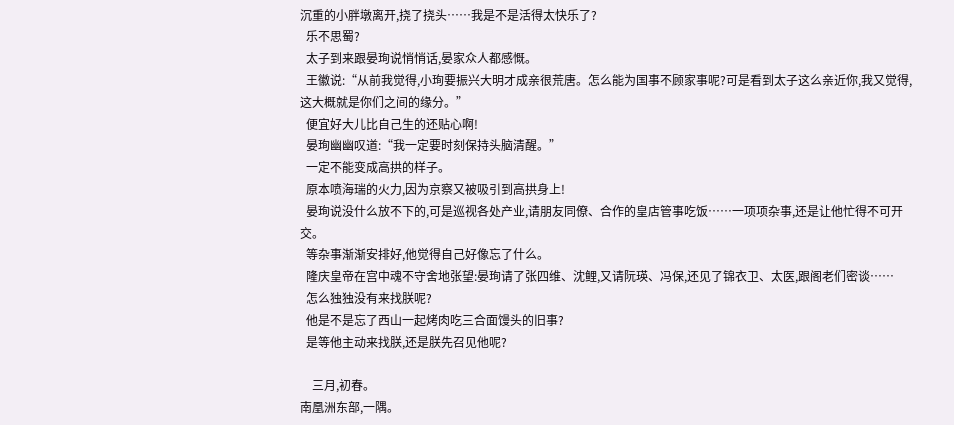沉重的小胖墩离开,挠了挠头……我是不是活得太快乐了?
  乐不思蜀?
  太子到来跟晏珣说悄悄话,晏家众人都感慨。
  王徽说:“从前我觉得,小珣要振兴大明才成亲很荒唐。怎么能为国事不顾家事呢?可是看到太子这么亲近你,我又觉得,这大概就是你们之间的缘分。”
  便宜好大儿比自己生的还贴心啊!
  晏珣幽幽叹道:“我一定要时刻保持头脑清醒。”
  一定不能变成高拱的样子。
  原本喷海瑞的火力,因为京察又被吸引到高拱身上!
  晏珣说没什么放不下的,可是巡视各处产业,请朋友同僚、合作的皇店管事吃饭……一项项杂事,还是让他忙得不可开交。
  等杂事渐渐安排好,他觉得自己好像忘了什么。
  隆庆皇帝在宫中魂不守舍地张望:晏珣请了张四维、沈鲤,又请阮瑛、冯保,还见了锦衣卫、太医,跟阁老们密谈……
  怎么独独没有来找朕呢?
  他是不是忘了西山一起烤肉吃三合面馒头的旧事?
  是等他主动来找朕,还是朕先召见他呢?

    三月,初春。
南凰洲东部,一隅。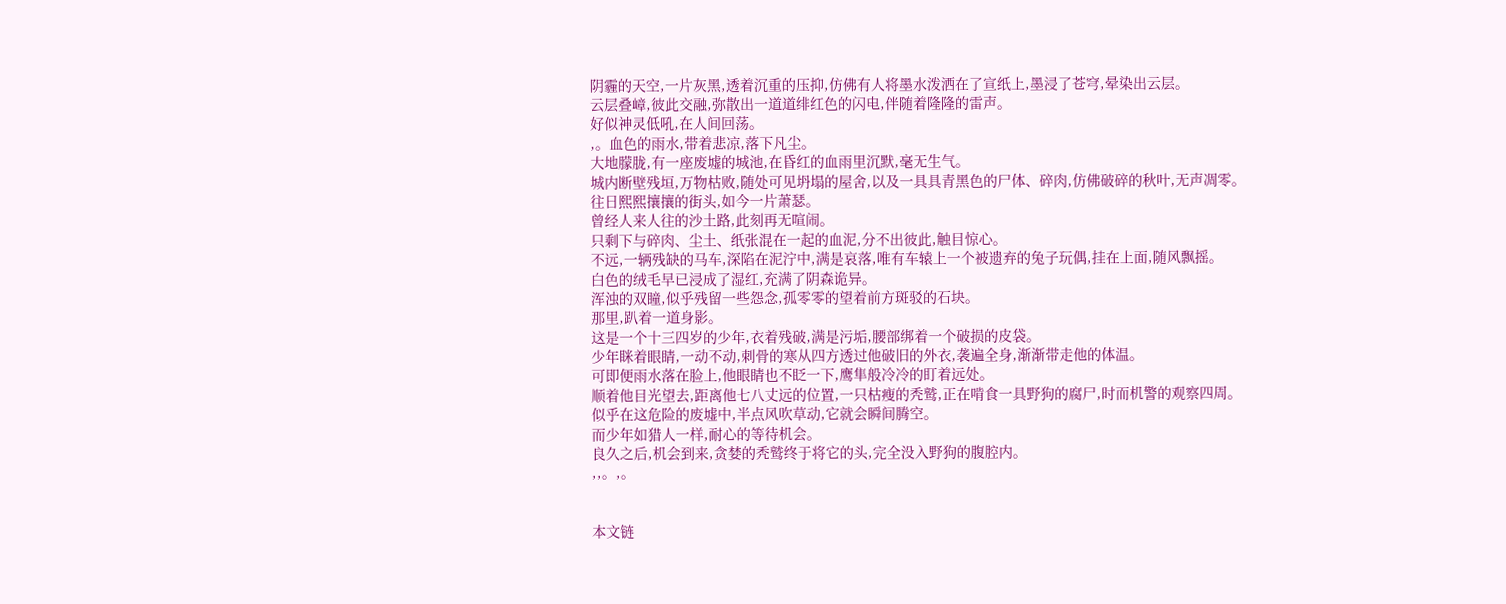阴霾的天空,一片灰黑,透着沉重的压抑,仿佛有人将墨水泼洒在了宣纸上,墨浸了苍穹,晕染出云层。
云层叠嶂,彼此交融,弥散出一道道绯红色的闪电,伴随着隆隆的雷声。
好似神灵低吼,在人间回荡。
,。血色的雨水,带着悲凉,落下凡尘。
大地朦胧,有一座废墟的城池,在昏红的血雨里沉默,毫无生气。
城内断壁残垣,万物枯败,随处可见坍塌的屋舍,以及一具具青黑色的尸体、碎肉,仿佛破碎的秋叶,无声凋零。
往日熙熙攘攘的街头,如今一片萧瑟。
曾经人来人往的沙土路,此刻再无喧闹。
只剩下与碎肉、尘土、纸张混在一起的血泥,分不出彼此,触目惊心。
不远,一辆残缺的马车,深陷在泥泞中,满是哀落,唯有车辕上一个被遗弃的兔子玩偶,挂在上面,随风飘摇。
白色的绒毛早已浸成了湿红,充满了阴森诡异。
浑浊的双瞳,似乎残留一些怨念,孤零零的望着前方斑驳的石块。
那里,趴着一道身影。
这是一个十三四岁的少年,衣着残破,满是污垢,腰部绑着一个破损的皮袋。
少年眯着眼睛,一动不动,刺骨的寒从四方透过他破旧的外衣,袭遍全身,渐渐带走他的体温。
可即便雨水落在脸上,他眼睛也不眨一下,鹰隼般冷冷的盯着远处。
顺着他目光望去,距离他七八丈远的位置,一只枯瘦的秃鹫,正在啃食一具野狗的腐尸,时而机警的观察四周。
似乎在这危险的废墟中,半点风吹草动,它就会瞬间腾空。
而少年如猎人一样,耐心的等待机会。
良久之后,机会到来,贪婪的秃鹫终于将它的头,完全没入野狗的腹腔内。
,,。,。


本文链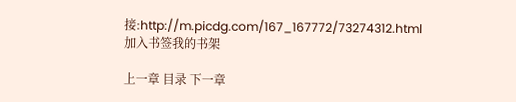接:http://m.picdg.com/167_167772/73274312.html
加入书签我的书架

上一章 目录 下一章